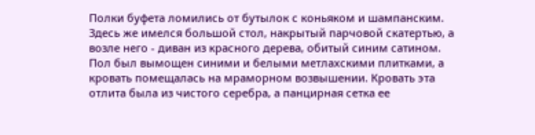Полки буфета ломились от бутылок с коньяком и шампанским. Здесь же имелся большой стол, накрытый парчовой скатертью, а возле него - диван из красного дерева, обитый синим сатином. Пол был вымощен синими и белыми метлахскими плитками, а кровать помещалась на мраморном возвышении. Кровать эта отлита была из чистого серебра, а панцирная сетка ее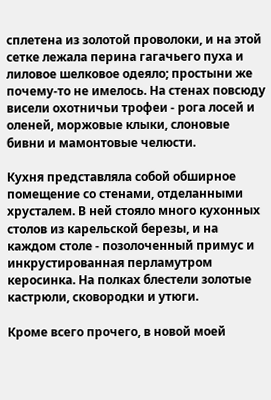сплетена из золотой проволоки, и на этой сетке лежала перина гагачьего пуха и лиловое шелковое одеяло; простыни же почему-то не имелось. На стенах повсюду висели охотничьи трофеи - рога лосей и оленей, моржовые клыки, слоновые бивни и мамонтовые челюсти.

Кухня представляла собой обширное помещение со стенами, отделанными хрусталем. В ней стояло много кухонных столов из карельской березы, и на каждом столе - позолоченный примус и инкрустированная перламутром керосинка. На полках блестели золотые кастрюли, сковородки и утюги.

Кроме всего прочего, в новой моей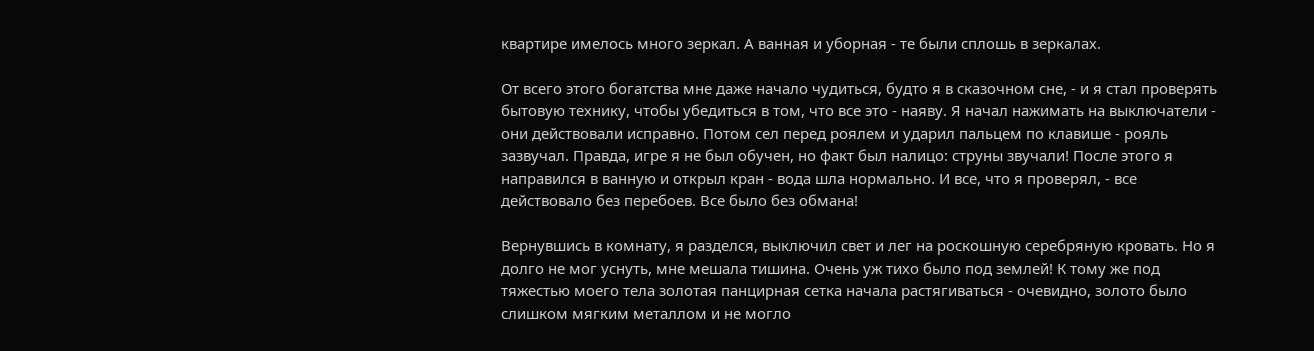квартире имелось много зеркал. А ванная и уборная - те были сплошь в зеркалах.

От всего этого богатства мне даже начало чудиться, будто я в сказочном сне, - и я стал проверять бытовую технику, чтобы убедиться в том, что все это - наяву. Я начал нажимать на выключатели - они действовали исправно. Потом сел перед роялем и ударил пальцем по клавише - рояль зазвучал. Правда, игре я не был обучен, но факт был налицо: струны звучали! После этого я направился в ванную и открыл кран - вода шла нормально. И все, что я проверял, - все действовало без перебоев. Все было без обмана!

Вернувшись в комнату, я разделся, выключил свет и лег на роскошную серебряную кровать. Но я долго не мог уснуть, мне мешала тишина. Очень уж тихо было под землей! К тому же под тяжестью моего тела золотая панцирная сетка начала растягиваться - очевидно, золото было слишком мягким металлом и не могло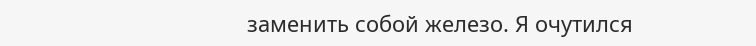заменить собой железо. Я очутился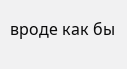вроде как бы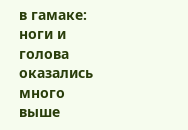в гамаке: ноги и голова оказались много выше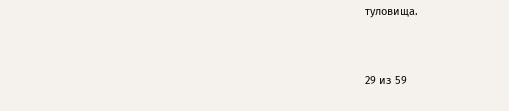туловища.



29 из 59